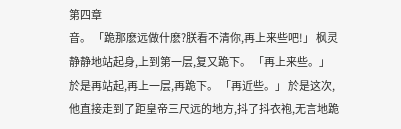第四章
音。 「跪那麽远做什麽?朕看不清你,再上来些吧!」 枫灵静静地站起身,上到第一层,复又跪下。 「再上来些。」 於是再站起,再上一层,再跪下。 「再近些。」 於是这次,他直接走到了距皇帝三尺远的地方,抖了抖衣袍,无言地跪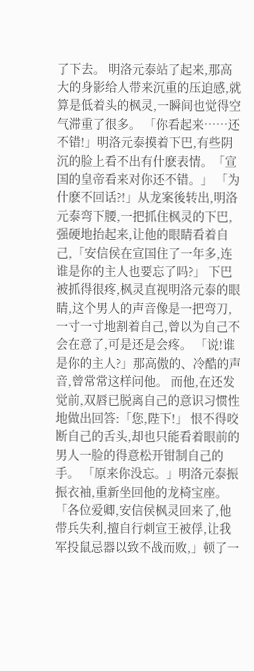了下去。 明洛元泰站了起来,那高大的身影给人带来沉重的压迫感,就算是低着头的枫灵,一瞬间也觉得空气滞重了很多。 「你看起来……还不错!」明洛元泰摸着下巴,有些阴沉的脸上看不出有什麽表情。「宣国的皇帝看来对你还不错。」 「为什麽不回话?!」从龙案後转出,明洛元泰弯下腰,一把抓住枫灵的下巴,强硬地抬起来,让他的眼睛看着自己,「安信侯在宣国住了一年多,连谁是你的主人也要忘了吗?」 下巴被抓得很疼,枫灵直视明洛元泰的眼睛,这个男人的声音像是一把弯刀,一寸一寸地割着自己,曾以为自己不会在意了,可是还是会疼。 「说!谁是你的主人?」那高傲的、冷酷的声音,曾常常这样问他。 而他,在还发觉前,双唇已脱离自己的意识习惯性地做出回答:「您,陛下!」 恨不得咬断自己的舌头,却也只能看着眼前的男人一脸的得意松开钳制自己的手。 「原来你没忘。」明洛元泰振振衣袖,重新坐回他的龙椅宝座。 「各位爱卿,安信侯枫灵回来了,他带兵失利,擅自行刺宣王被俘,让我军投鼠忌器以致不战而败,」顿了一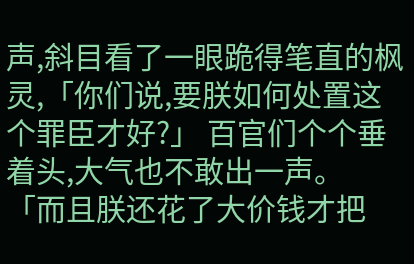声,斜目看了一眼跪得笔直的枫灵,「你们说,要朕如何处置这个罪臣才好?」 百官们个个垂着头,大气也不敢出一声。 「而且朕还花了大价钱才把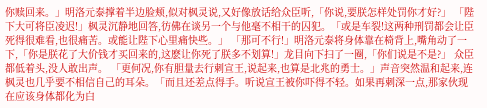你赎回来。」明洛元泰撑着半边脸颊,似对枫灵说,又好像放话给众臣听,「你说,要朕怎样处罚你才好?」 「陛下大可将臣凌迟!」枫灵沉静地回答,彷佛在谈另一个与他毫不相干的囚犯。「或是车裂!这两种刑罚都会让臣死得很难看,也很痛苦。或能让陛下心里痛快些。」 「那可不行!」明洛元泰将身体靠在椅背上,嘴角动了一下,「你是朕花了大价钱才买回来的,这麽让你死了朕多不划算!」龙目向下扫了一圈,「你们说是不是?」 众臣都低着头,没人敢出声。 「更何况,你有胆量去行刺宣王,说起来,也算是北兆的勇士。」声音突然温和起来,连枫灵也几乎要不相信自己的耳朵。「而且还差点得手。听说宣王被你吓得不轻。如果再刺深一点,那家伙现在应该身体都化为白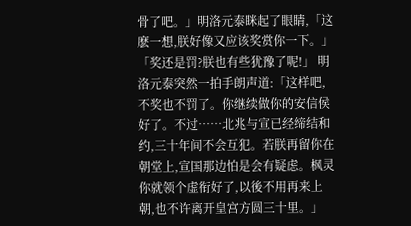骨了吧。」明洛元泰眯起了眼睛,「这麽一想,朕好像又应该奖赏你一下。」 「奖还是罚?朕也有些犹豫了呢!」 明洛元泰突然一拍手朗声道:「这样吧,不奖也不罚了。你继续做你的安信侯好了。不过……北兆与宣已经缔结和约,三十年间不会互犯。若朕再留你在朝堂上,宣国那边怕是会有疑虑。枫灵你就领个虚衔好了,以後不用再来上朝,也不许离开皇宫方圆三十里。」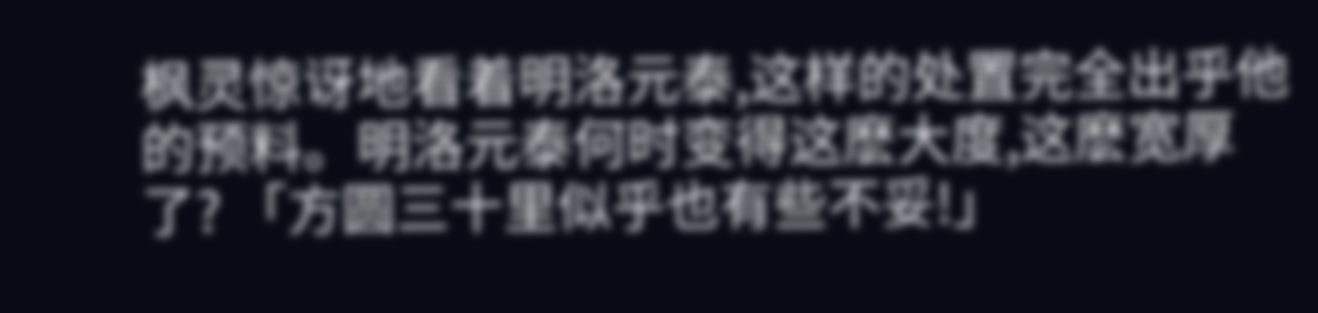枫灵惊讶地看着明洛元泰,这样的处置完全出乎他的预料。明洛元泰何时变得这麽大度,这麽宽厚了? 「方圆三十里似乎也有些不妥!」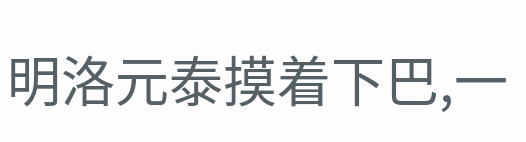明洛元泰摸着下巴,一